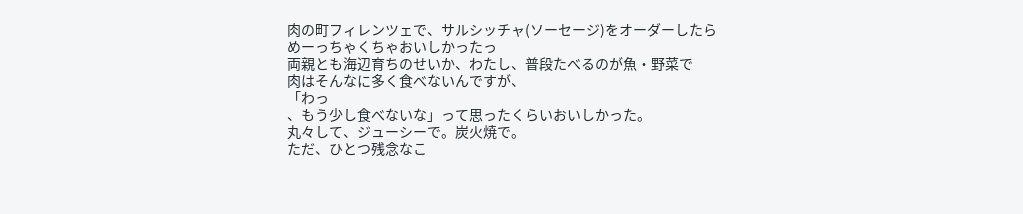肉の町フィレンツェで、サルシッチャ(ソーセージ)をオーダーしたら
めーっちゃくちゃおいしかったっ
両親とも海辺育ちのせいか、わたし、普段たべるのが魚・野菜で
肉はそんなに多く食べないんですが、
「わっ
、もう少し食べないな」って思ったくらいおいしかった。
丸々して、ジューシーで。炭火焼で。
ただ、ひとつ残念なこ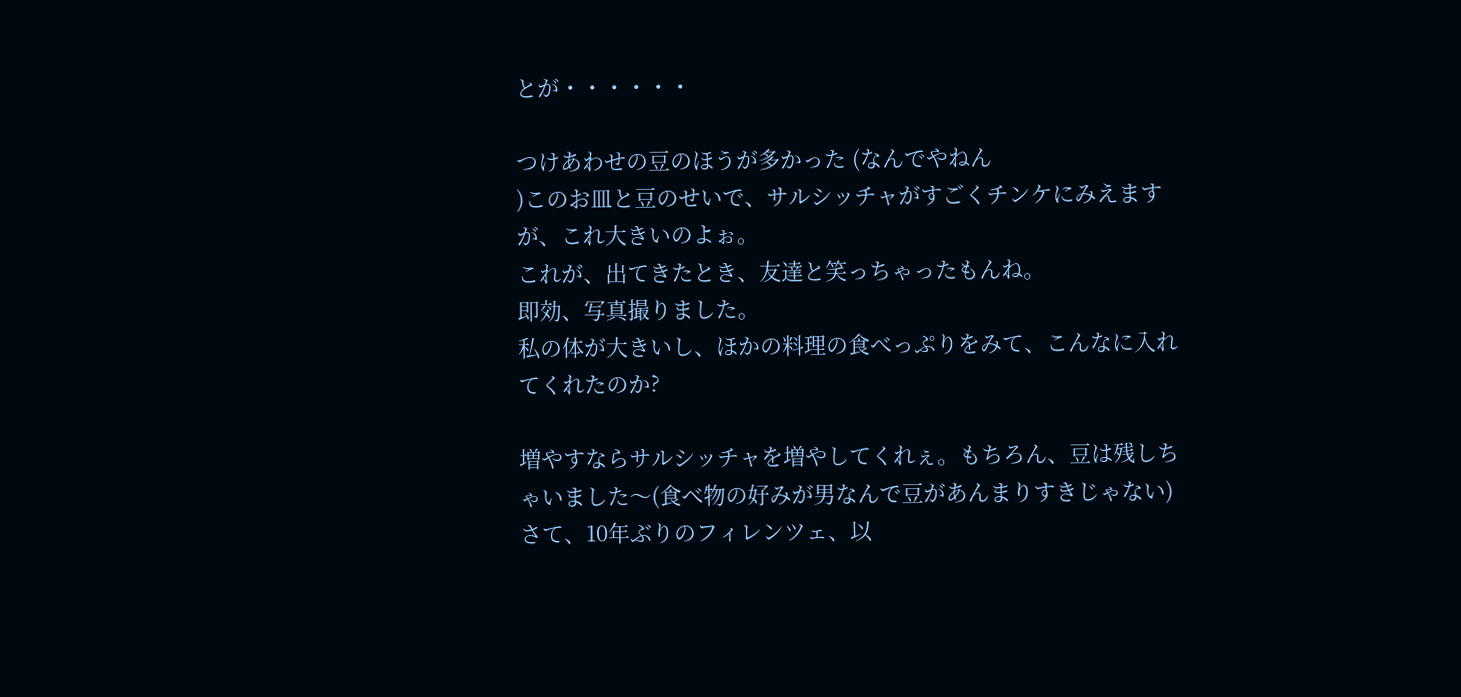とが・・・・・・

つけあわせの豆のほうが多かった (なんでやねん
)このお皿と豆のせいで、サルシッチャがすごくチンケにみえますが、これ大きいのよぉ。
これが、出てきたとき、友達と笑っちゃったもんね。
即効、写真撮りました。
私の体が大きいし、ほかの料理の食べっぷりをみて、こんなに入れてくれたのか?

増やすならサルシッチャを増やしてくれぇ。もちろん、豆は残しちゃいました〜(食べ物の好みが男なんで豆があんまりすきじゃない)
さて、10年ぶりのフィレンツェ、以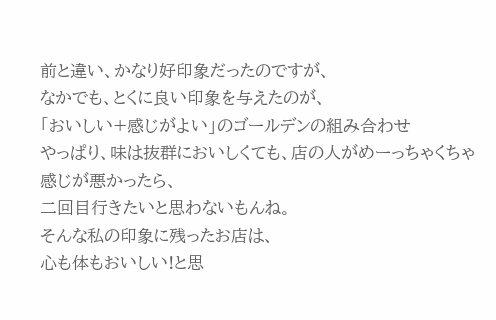前と違い、かなり好印象だったのですが、
なかでも、とくに良い印象を与えたのが、
「おいしい+感じがよい」のゴールデンの組み合わせ
やっぱり、味は抜群においしくても、店の人がめーっちゃくちゃ感じが悪かったら、
二回目行きたいと思わないもんね。
そんな私の印象に残ったお店は、
心も体もおいしい!と思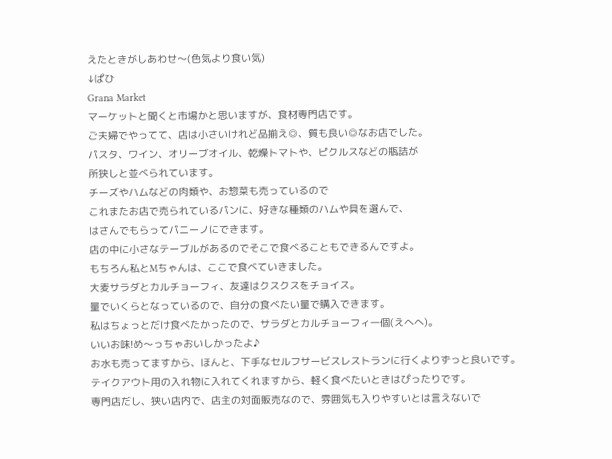えたときがしあわせ〜(色気より食い気)
↓ぱひ
Grana Market
マーケットと聞くと市場かと思いますが、食材専門店です。
ご夫婦でやってて、店は小さいけれど品揃え◎、質も良い◎なお店でした。
パスタ、ワイン、オリーブオイル、乾燥トマトや、ピクルスなどの瓶詰が
所狭しと並べられています。
チーズやハムなどの肉類や、お惣菜も売っているので
これまたお店で売られているパンに、好きな種類のハムや具を選んで、
はさんでもらってパニーノにできます。
店の中に小さなテーブルがあるのでそこで食べることもできるんですよ。
もちろん私とMちゃんは、ここで食べていきました。
大麦サラダとカルチョーフィ、友達はクスクスをチョイス。
量でいくらとなっているので、自分の食べたい量で購入できます。
私はちょっとだけ食べたかったので、サラダとカルチョーフィ一個(えへへ)。
いいお味!め〜っちゃおいしかったよ♪
お水も売ってますから、ほんと、下手なセルフサービスレストランに行くよりずっと良いです。
テイクアウト用の入れ物に入れてくれますから、軽く食べたいときはぴったりです。
専門店だし、狭い店内で、店主の対面販売なので、雰囲気も入りやすいとは言えないで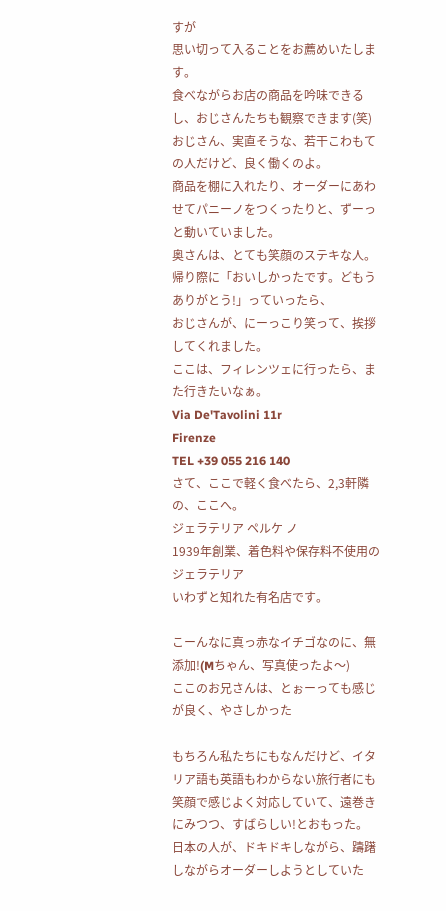すが
思い切って入ることをお薦めいたします。
食べながらお店の商品を吟味できるし、おじさんたちも観察できます(笑)
おじさん、実直そうな、若干こわもての人だけど、良く働くのよ。
商品を棚に入れたり、オーダーにあわせてパニーノをつくったりと、ずーっと動いていました。
奥さんは、とても笑顔のステキな人。
帰り際に「おいしかったです。どもうありがとう!」っていったら、
おじさんが、にーっこり笑って、挨拶してくれました。
ここは、フィレンツェに行ったら、また行きたいなぁ。
Via De'Tavolini 11r
Firenze
TEL +39 055 216 140
さて、ここで軽く食べたら、2,3軒隣の、ここへ。
ジェラテリア ペルケ ノ
1939年創業、着色料や保存料不使用のジェラテリア
いわずと知れた有名店です。

こーんなに真っ赤なイチゴなのに、無添加!(Mちゃん、写真使ったよ〜)
ここのお兄さんは、とぉーっても感じが良く、やさしかった

もちろん私たちにもなんだけど、イタリア語も英語もわからない旅行者にも
笑顔で感じよく対応していて、遠巻きにみつつ、すばらしい!とおもった。
日本の人が、ドキドキしながら、躊躇しながらオーダーしようとしていた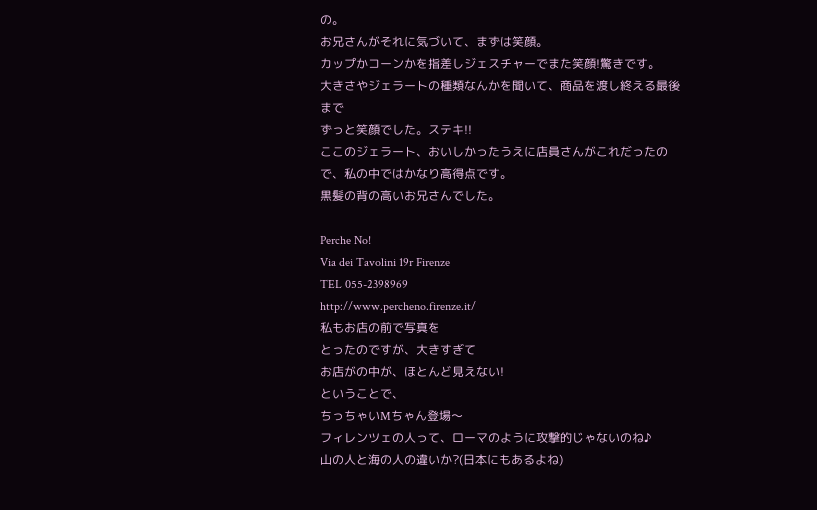の。
お兄さんがそれに気づいて、まずは笑顔。
カップかコーンかを指差しジェスチャーでまた笑顔!驚きです。
大きさやジェラートの種類なんかを聞いて、商品を渡し終える最後まで
ずっと笑顔でした。ステキ!!
ここのジェラート、おいしかったうえに店員さんがこれだったので、私の中ではかなり高得点です。
黒髪の背の高いお兄さんでした。

Perche No!
Via dei Tavolini 19r Firenze
TEL 055-2398969
http://www.percheno.firenze.it/
私もお店の前で写真を
とったのですが、大きすぎて
お店がの中が、ほとんど見えない!
ということで、
ちっちゃいMちゃん登場〜
フィレンツェの人って、ローマのように攻撃的じゃないのね♪
山の人と海の人の違いか?(日本にもあるよね)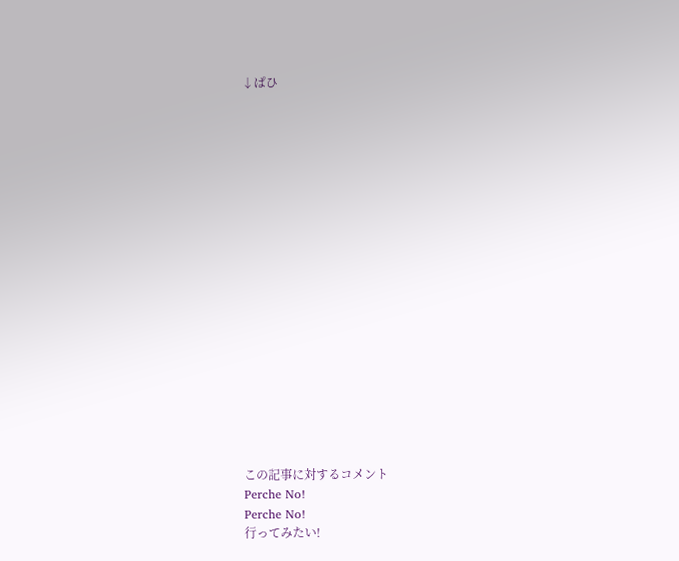↓ぱひ



















この記事に対するコメント
Perche No!
Perche No!
行ってみたい!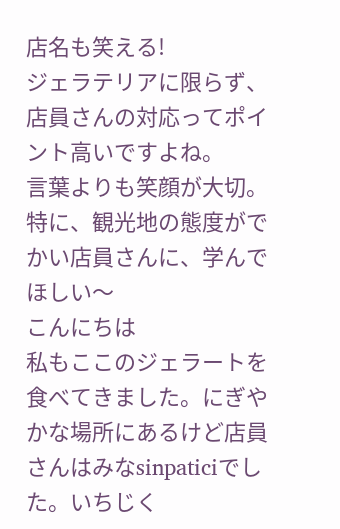店名も笑える!
ジェラテリアに限らず、店員さんの対応ってポイント高いですよね。
言葉よりも笑顔が大切。
特に、観光地の態度がでかい店員さんに、学んでほしい〜
こんにちは
私もここのジェラートを食べてきました。にぎやかな場所にあるけど店員さんはみなsinpaticiでした。いちじく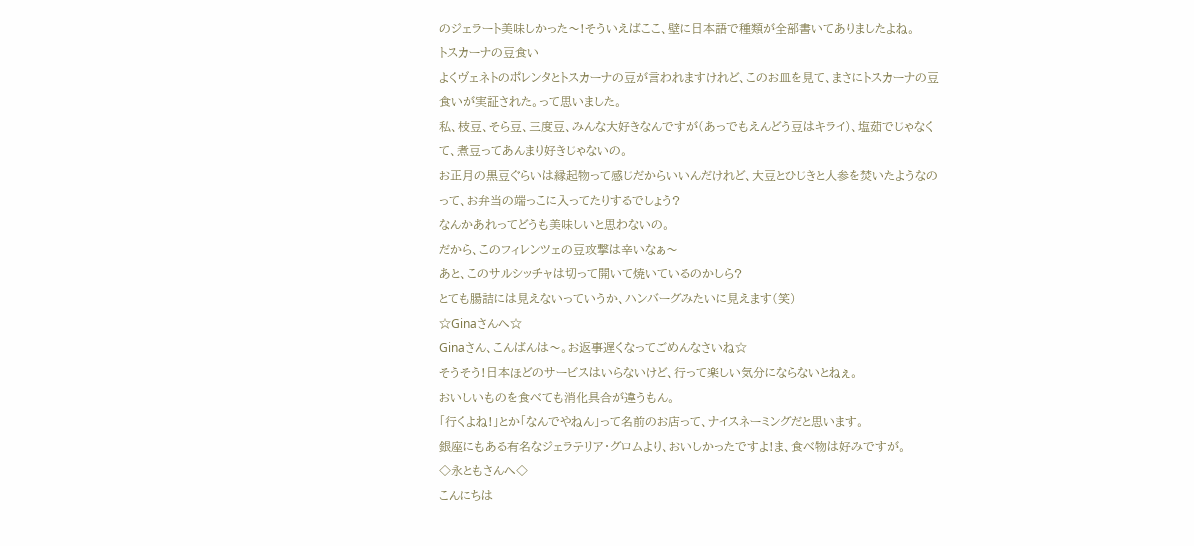のジェラート美味しかった〜!そういえばここ、壁に日本語で種類が全部書いてありましたよね。
トスカーナの豆食い
よくヴェネトのポレンタとトスカーナの豆が言われますけれど、このお皿を見て、まさにトスカーナの豆食いが実証された。って思いました。
私、枝豆、そら豆、三度豆、みんな大好きなんですが(あっでもえんどう豆はキライ)、塩茹でじゃなくて、煮豆ってあんまり好きじゃないの。
お正月の黒豆ぐらいは縁起物って感じだからいいんだけれど、大豆とひじきと人参を焚いたようなのって、お弁当の端っこに入ってたりするでしょう?
なんかあれってどうも美味しいと思わないの。
だから、このフィレンツェの豆攻撃は辛いなぁ〜
あと、このサルシッチャは切って開いて焼いているのかしら?
とても腸詰には見えないっていうか、ハンバーグみたいに見えます(笑)
☆Ginaさんへ☆
Ginaさん、こんばんは〜。お返事遅くなってごめんなさいね☆
そうそう!日本ほどのサービスはいらないけど、行って楽しい気分にならないとねぇ。
おいしいものを食べても消化具合が違うもん。
「行くよね!」とか「なんでやねん」って名前のお店って、ナイスネーミングだと思います。
銀座にもある有名なジェラテリア・グロムより、おいしかったですよ!ま、食べ物は好みですが。
◇永ともさんへ◇
こんにちは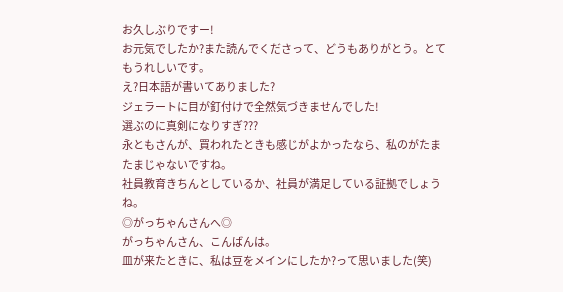お久しぶりですー!
お元気でしたか?また読んでくださって、どうもありがとう。とてもうれしいです。
え?日本語が書いてありました?
ジェラートに目が釘付けで全然気づきませんでした!
選ぶのに真剣になりすぎ???
永ともさんが、買われたときも感じがよかったなら、私のがたまたまじゃないですね。
社員教育きちんとしているか、社員が満足している証拠でしょうね。
◎がっちゃんさんへ◎
がっちゃんさん、こんばんは。
皿が来たときに、私は豆をメインにしたか?って思いました(笑)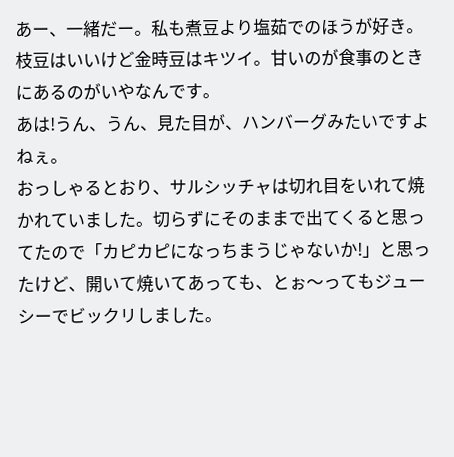あー、一緒だー。私も煮豆より塩茹でのほうが好き。
枝豆はいいけど金時豆はキツイ。甘いのが食事のときにあるのがいやなんです。
あは!うん、うん、見た目が、ハンバーグみたいですよねぇ。
おっしゃるとおり、サルシッチャは切れ目をいれて焼かれていました。切らずにそのままで出てくると思ってたので「カピカピになっちまうじゃないか!」と思ったけど、開いて焼いてあっても、とぉ〜ってもジューシーでビックリしました。